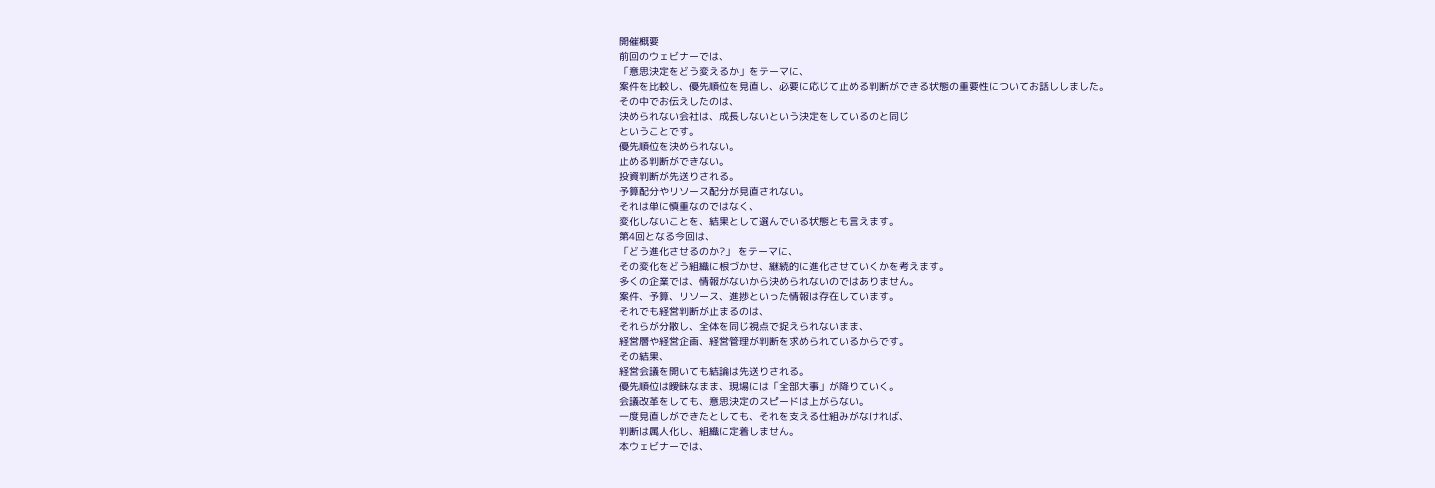開催概要
前回のウェビナーでは、
「意思決定をどう変えるか」をテーマに、
案件を比較し、優先順位を見直し、必要に応じて止める判断ができる状態の重要性についてお話ししました。
その中でお伝えしたのは、
決められない会社は、成長しないという決定をしているのと同じ
ということです。
優先順位を決められない。
止める判断ができない。
投資判断が先送りされる。
予算配分やリソース配分が見直されない。
それは単に慎重なのではなく、
変化しないことを、結果として選んでいる状態とも言えます。
第4回となる今回は、
「どう進化させるのか?」 をテーマに、
その変化をどう組織に根づかせ、継続的に進化させていくかを考えます。
多くの企業では、情報がないから決められないのではありません。
案件、予算、リソース、進捗といった情報は存在しています。
それでも経営判断が止まるのは、
それらが分散し、全体を同じ視点で捉えられないまま、
経営層や経営企画、経営管理が判断を求められているからです。
その結果、
経営会議を開いても結論は先送りされる。
優先順位は曖昧なまま、現場には「全部大事」が降りていく。
会議改革をしても、意思決定のスピードは上がらない。
一度見直しができたとしても、それを支える仕組みがなければ、
判断は属人化し、組織に定着しません。
本ウェビナーでは、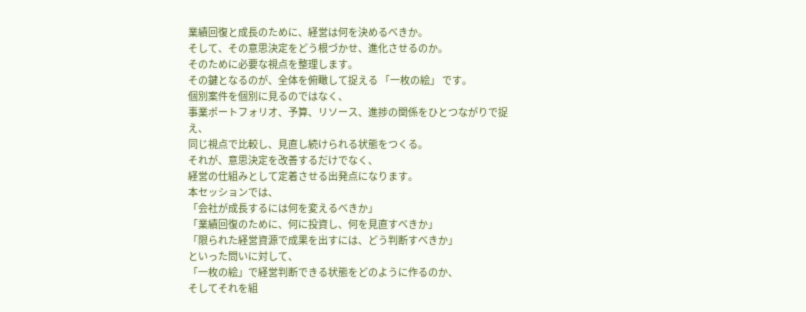業績回復と成長のために、経営は何を決めるべきか。
そして、その意思決定をどう根づかせ、進化させるのか。
そのために必要な視点を整理します。
その鍵となるのが、全体を俯瞰して捉える 「一枚の絵」 です。
個別案件を個別に見るのではなく、
事業ポートフォリオ、予算、リソース、進捗の関係をひとつながりで捉え、
同じ視点で比較し、見直し続けられる状態をつくる。
それが、意思決定を改善するだけでなく、
経営の仕組みとして定着させる出発点になります。
本セッションでは、
「会社が成長するには何を変えるべきか」
「業績回復のために、何に投資し、何を見直すべきか」
「限られた経営資源で成果を出すには、どう判断すべきか」
といった問いに対して、
「一枚の絵」で経営判断できる状態をどのように作るのか、
そしてそれを組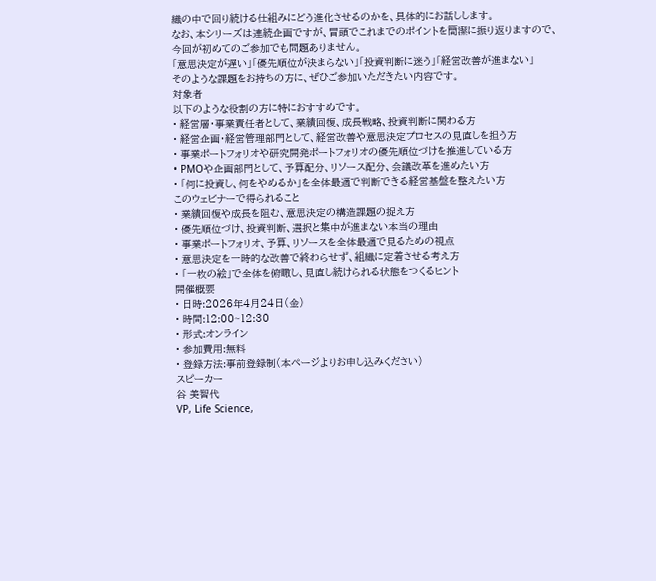織の中で回り続ける仕組みにどう進化させるのかを、具体的にお話しします。
なお、本シリーズは連続企画ですが、冒頭でこれまでのポイントを簡潔に振り返りますので、
今回が初めてのご参加でも問題ありません。
「意思決定が遅い」「優先順位が決まらない」「投資判断に迷う」「経営改善が進まない」
そのような課題をお持ちの方に、ぜひご参加いただきたい内容です。
対象者
以下のような役割の方に特におすすめです。
• 経営層・事業責任者として、業績回復、成長戦略、投資判断に関わる方
• 経営企画・経営管理部門として、経営改善や意思決定プロセスの見直しを担う方
• 事業ポートフォリオや研究開発ポートフォリオの優先順位づけを推進している方
• PMOや企画部門として、予算配分、リソース配分、会議改革を進めたい方
• 「何に投資し、何をやめるか」を全体最適で判断できる経営基盤を整えたい方
このウェビナーで得られること
• 業績回復や成長を阻む、意思決定の構造課題の捉え方
• 優先順位づけ、投資判断、選択と集中が進まない本当の理由
• 事業ポートフォリオ、予算、リソースを全体最適で見るための視点
• 意思決定を一時的な改善で終わらせず、組織に定着させる考え方
• 「一枚の絵」で全体を俯瞰し、見直し続けられる状態をつくるヒント
開催概要
• 日時:2026年4月24日(金)
• 時間:12:00~12:30
• 形式:オンライン
• 参加費用:無料
• 登録方法:事前登録制(本ページよりお申し込みください)
スピーカー
谷 美智代
VP, Life Science,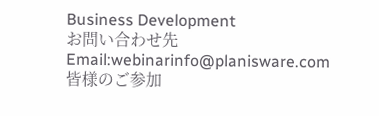Business Development
お問い合わせ先
Email:webinarinfo@planisware.com
皆様のご参加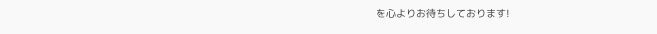を心よりお待ちしております!